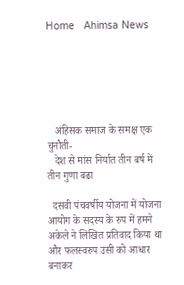Home   Ahimsa News






   अंहिसक समाज के समक्ष एक चुनौती-
   देश से मांस निर्यात तीन बर्ष में तीन गुणा बढा

  दसवी पंचवर्षीय योजना में योजना आयोग के सदस्य के रुप में हमने अकेले ने लिखित प्रतिवाद किया था और फलस्वरुप उसी को आधार बनाकर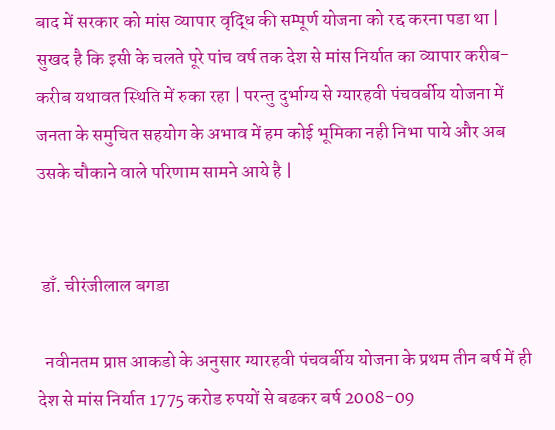बाद में सरकार को मांस व्यापार वृद्धि की सम्पूर्ण योजना को रद्द करना पडा था | सुखद है कि इसी के चलते पूरे पांच वर्ष तक देश से मांस निर्यात का व्यापार करीब- करीब यथावत स्थिति में रुका रहा | परन्तु दुर्भाग्य से ग्यारहवी पंचवर्बीय योजना में जनता के समुचित सहयोग के अभाव में हम कोई भूमिका नही निभा पाये और अब उसके चौकाने वाले परिणाम सामने आये है |


 डाँ. चीरंजीलाल बगडा

  नवीनतम प्राप्त आकडो के अनुसार ग्यारहवी पंचवर्बीय योजना के प्रथम तीन बर्ष में ही देश से मांस निर्यात 1775 करोड रुपयों से बढकर बर्ष 2008-09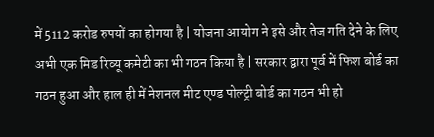में 5112 करोड रुपयों का होगया है | योजना आयोग ने इसे और तेज गति देने के लिए अभी एक मिड रिव्यू कमेटी का भी गठन किया है | सरकार द्वारा पूर्व में फिश बोर्ड का गठन हुआ और हाल ही में नेशनल मीट एण्ड पोल्ट्री बोर्ड का गठन भी हो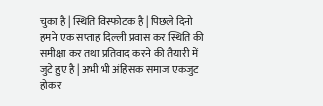चुका है | स्थिति विस्फोटक है | पिछले दिनो हमने एक सप्ताह दिल्ली प्रवास कर स्थिति की समीक्षा कर तथा प्रतिवाद करने की तैयारी में जुटे हुए है | अभी भी अंहिसक समाज एकजुट होकर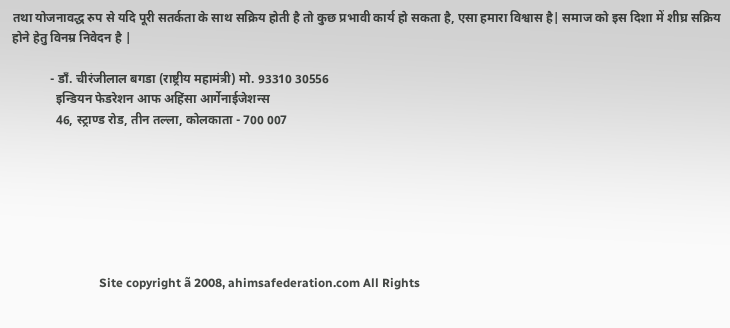तथा योजनावद्ध रुप से यदि पूरी सतर्कता के साथ सक्रिय होती है तो कुछ प्रभावी कार्य हो सकता है, एसा हमारा विश्वास है| समाज को इस दिशा में शीघ्र सक्रिय होने हेतु विनम्र निवेदन है |

            - डाँ. चीरंजीलाल बगडा (राष्ट्रीय महामंत्री) मो. 93310 30556
              इन्डियन फेडरेशन आफ अहिंसा आर्गेनाईजेशन्स
              46, स्ट्राण्ड रोड, तीन तल्ला, कोलकाता - 700 007







                             Site copyright ã 2008, ahimsafederation.com All Rights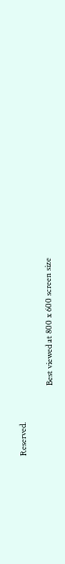Reserved.

                                   Best viewed at 800 x 600 screen size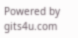Powered by gits4u.com